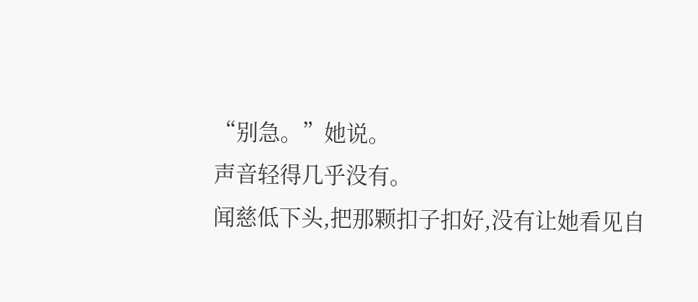“别急。”她说。
声音轻得几乎没有。
闻慈低下头,把那颗扣子扣好,没有让她看见自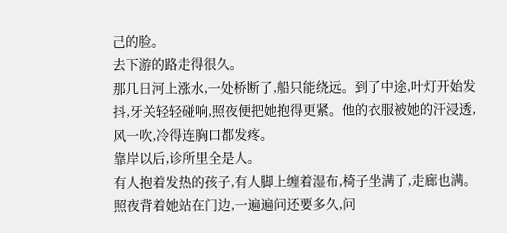己的脸。
去下游的路走得很久。
那几日河上涨水,一处桥断了,船只能绕远。到了中途,叶灯开始发抖,牙关轻轻碰响,照夜便把她抱得更紧。他的衣服被她的汗浸透,风一吹,冷得连胸口都发疼。
靠岸以后,诊所里全是人。
有人抱着发热的孩子,有人脚上缠着湿布,椅子坐满了,走廊也满。照夜背着她站在门边,一遍遍问还要多久,问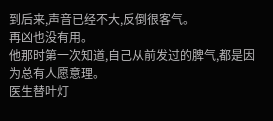到后来,声音已经不大,反倒很客气。
再凶也没有用。
他那时第一次知道,自己从前发过的脾气,都是因为总有人愿意理。
医生替叶灯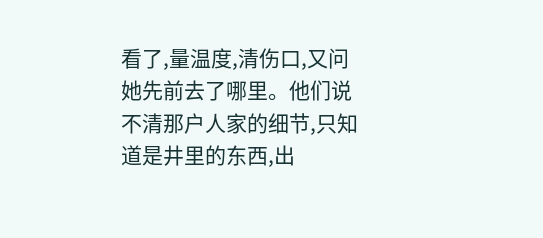看了,量温度,清伤口,又问她先前去了哪里。他们说不清那户人家的细节,只知道是井里的东西,出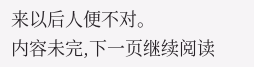来以后人便不对。
内容未完,下一页继续阅读